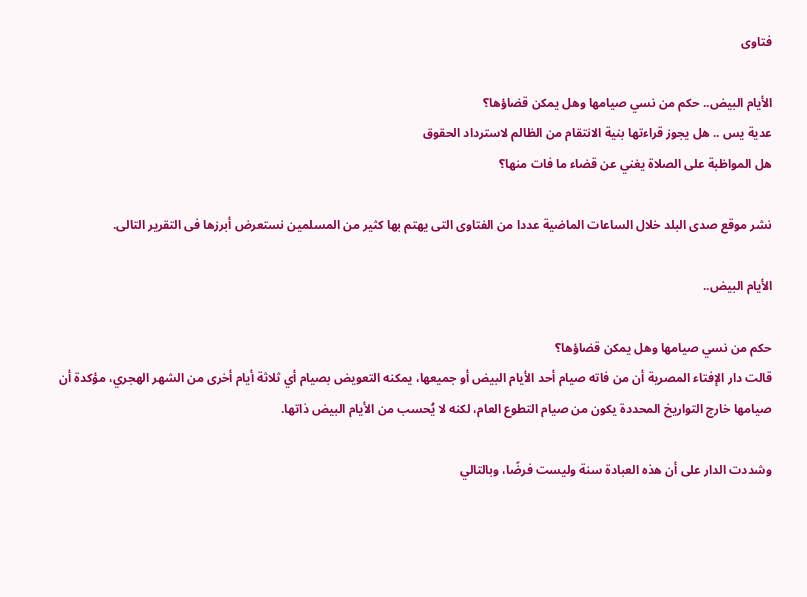فتاوى

الأيام البيض.. حكم من نسي صيامها وهل يمكن قضاؤها؟
عدية يس .. هل يجوز قراءتها بنية الانتقام من الظالم لاسترداد الحقوق
هل المواظبة على الصلاة يغني عن قضاء ما فات منها؟

نشر موقع صدى البلد خلال الساعات الماضية عددا من الفتاوى التى يهتم بها كثير من المسلمين نستعرض أبرزها فى التقرير التالى.

الأيام البيض..

حكم من نسي صيامها وهل يمكن قضاؤها؟
قالت دار الإفتاء المصرية أن من فاته صيام أحد الأيام البيض أو جميعها، يمكنه التعويض بصيام أي ثلاثة أيام أخرى من الشهر الهجري، مؤكدة أن صيامها خارج التواريخ المحددة يكون من صيام التطوع العام، لكنه لا يُحسب من الأيام البيض ذاتها.

وشددت الدار على أن هذه العبادة سنة وليست فرضًا، وبالتالي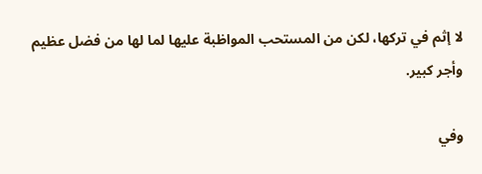لا إثم في تركها، لكن من المستحب المواظبة عليها لما لها من فضل عظيم وأجر كبير.

وفي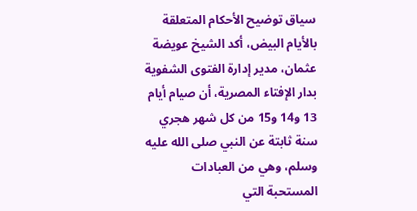سياق توضيح الأحكام المتعلقة بالأيام البيض، أكد الشيخ عويضة عثمان، مدير إدارة الفتوى الشفوية بدار الإفتاء المصرية، أن صيام أيام 13 و14 و15 من كل شهر هجري سنة ثابتة عن النبي صلى الله عليه وسلم، وهي من العبادات المستحبة التي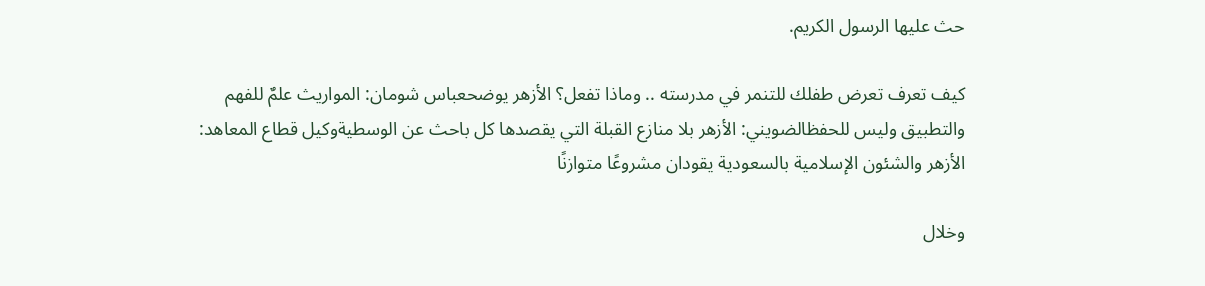حث عليها الرسول الكريم.

كيف تعرف تعرض طفلك للتنمر في مدرسته .. وماذا تفعل؟ الأزهر يوضحعباس شومان: المواريث علمٌ للفهم والتطبيق وليس للحفظالضويني: الأزهر بلا منازع القبلة التي يقصدها كل باحث عن الوسطيةوكيل قطاع المعاهد: الأزهر والشئون الإسلامية بالسعودية يقودان مشروعًا متوازنًا

وخلال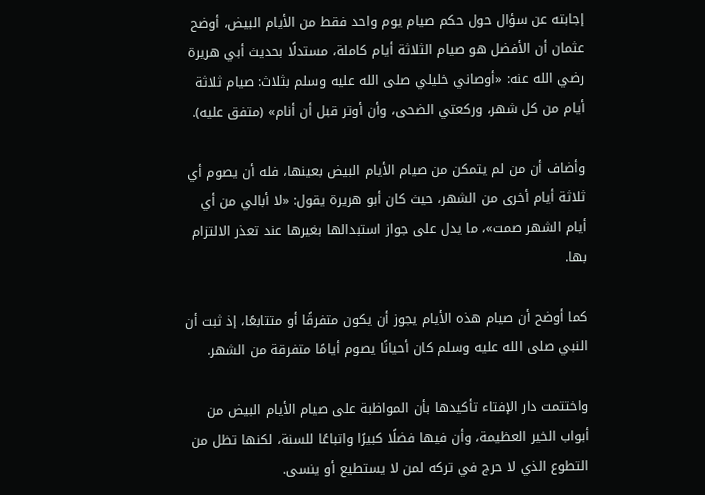إجابته عن سؤال حول حكم صيام يوم واحد فقط من الأيام البيض، أوضح عثمان أن الأفضل هو صيام الثلاثة أيام كاملة، مستدلًا بحديث أبي هريرة رضي الله عنه: «أوصاني خليلي صلى الله عليه وسلم بثلاث: صيام ثلاثة أيام من كل شهر، وركعتي الضحى، وأن أوتر قبل أن أنام» (متفق عليه).

وأضاف أن من لم يتمكن من صيام الأيام البيض بعينها، فله أن يصوم أي ثلاثة أيام أخرى من الشهر، حيث كان أبو هريرة يقول: «لا أبالي من أي أيام الشهر صمت»، ما يدل على جواز استبدالها بغيرها عند تعذر الالتزام بها.

كما أوضح أن صيام هذه الأيام يجوز أن يكون متفرقًا أو متتابعًا، إذ ثبت أن النبي صلى الله عليه وسلم كان أحيانًا يصوم أيامًا متفرقة من الشهر.

واختتمت دار الإفتاء تأكيدها بأن المواظبة على صيام الأيام البيض من أبواب الخير العظيمة، وأن فيها فضلًا كبيرًا واتباعًا للسنة، لكنها تظل من التطوع الذي لا حرج في تركه لمن لا يستطيع أو ينسى.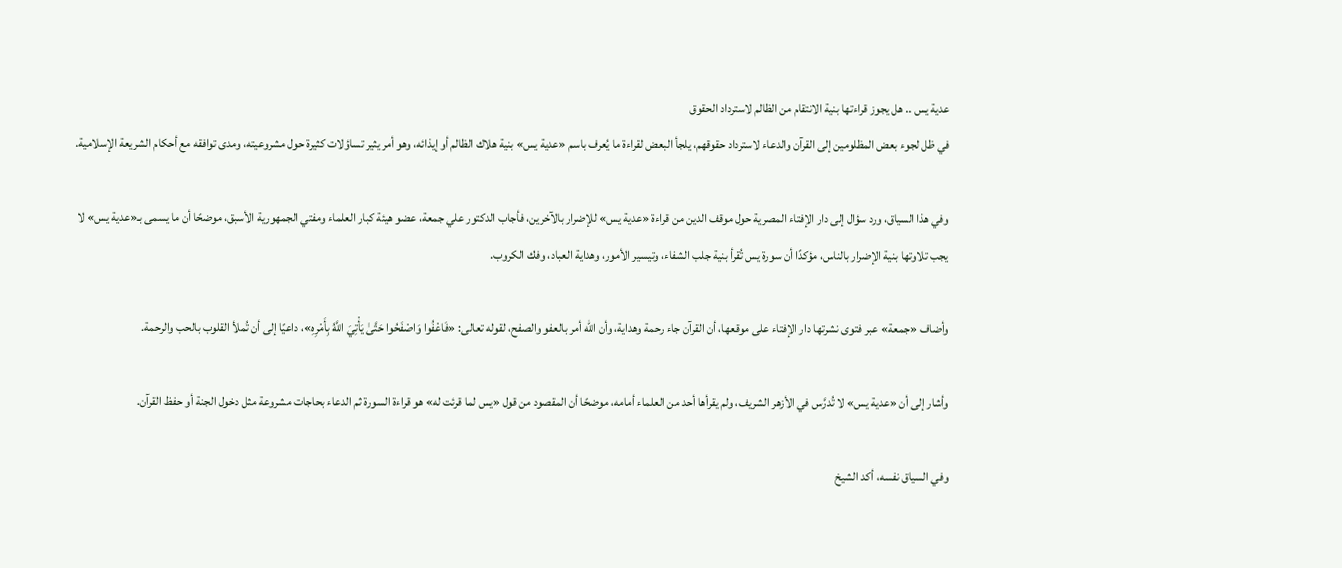عدية يس .. هل يجوز قراءتها بنية الانتقام من الظالم لاسترداد الحقوق
في ظل لجوء بعض المظلومين إلى القرآن والدعاء لاسترداد حقوقهم، يلجأ البعض لقراءة ما يُعرف باسم «عدية يس» بنية هلاك الظالم أو إيذائه، وهو أمر يثير تساؤلات كثيرة حول مشروعيته، ومدى توافقه مع أحكام الشريعة الإسلامية.

وفي هذا السياق، ورد سؤال إلى دار الإفتاء المصرية حول موقف الدين من قراءة «عدية يس» للإضرار بالآخرين، فأجاب الدكتور علي جمعة، عضو هيئة كبار العلماء ومفتي الجمهورية الأسبق، موضحًا أن ما يسمى بـ«عدية يس» لا يجب تلاوتها بنية الإضرار بالناس، مؤكدًا أن سورة يس تُقرأ بنية جلب الشفاء، وتيسير الأمور، وهداية العباد، وفك الكروب.

وأضاف «جمعة» عبر فتوى نشرتها دار الإفتاء على موقعها، أن القرآن جاء رحمة وهداية، وأن الله أمر بالعفو والصفح، لقوله تعالى: «فَاعْفُوا وَاصْفَحُوا حَتَّىٰ يَأْتِيَ اللَّهُ بِأَمْرِهِ»، داعيًا إلى أن تُملأ القلوب بالحب والرحمة.

وأشار إلى أن «عدية يس» لا تُدرَّس في الأزهر الشريف، ولم يقرأها أحد من العلماء أمامه، موضحًا أن المقصود من قول «يس لما قرئت له» هو قراءة السورة ثم الدعاء بحاجات مشروعة مثل دخول الجنة أو حفظ القرآن.

وفي السياق نفسه، أكد الشيخ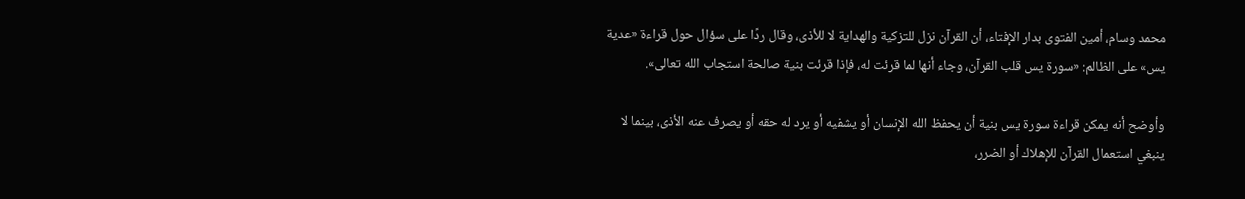محمد وسام، أمين الفتوى بدار الإفتاء، أن القرآن نزل للتزكية والهداية لا للأذى، وقال ردًا على سؤال حول قراءة «عدية يس» على الظالم: «سورة يس قلب القرآن، وجاء أنها لما قرئت له، فإذا قرئت بنية صالحة استجاب الله تعالى».

وأوضح أنه يمكن قراءة سورة يس بنية أن يحفظ الله الإنسان أو يشفيه أو يرد له حقه أو يصرف عنه الأذى، بينما لا ينبغي استعمال القرآن للإهلاك أو الضرر،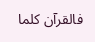فالقرآن كلما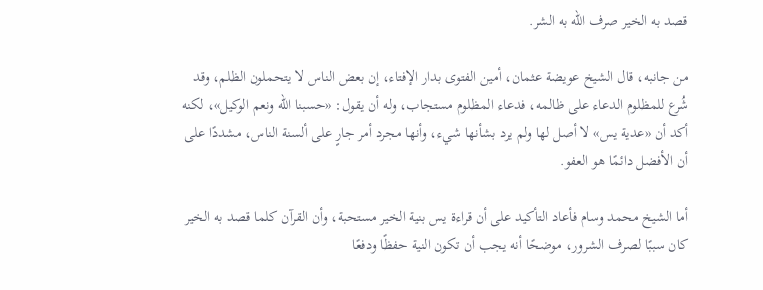قصد به الخير صرف الله به الشر.

من جانبه، قال الشيخ عويضة عثمان، أمين الفتوى بدار الإفتاء، إن بعض الناس لا يتحملون الظلم، وقد شُرع للمظلوم الدعاء على ظالمه، فدعاء المظلوم مستجاب، وله أن يقول: «حسبنا الله ونعم الوكيل»، لكنه أكد أن «عدية يس» لا أصل لها ولم يرد بشأنها شيء، وأنها مجرد أمر جارٍ على ألسنة الناس، مشددًا على أن الأفضل دائمًا هو العفو.

أما الشيخ محمد وسام فأعاد التأكيد على أن قراءة يس بنية الخير مستحبة، وأن القرآن كلما قصد به الخير كان سببًا لصرف الشرور، موضحًا أنه يجب أن تكون النية حفظًا ودفعًا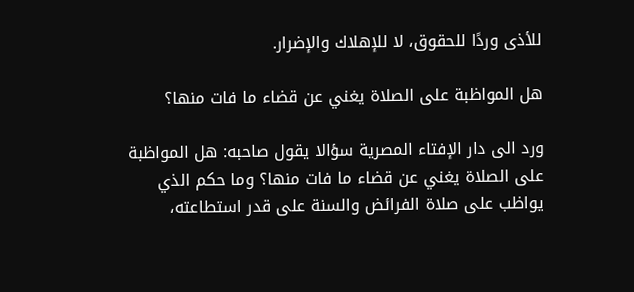للأذى وردًا للحقوق، لا للإهلاك والإضرار.

هل المواظبة على الصلاة يغني عن قضاء ما فات منها؟

ورد الى دار الإفتاء المصرية سؤالا يقول صاحبه: هل المواظبة على الصلاة يغني عن قضاء ما فات منها؟ وما حكم الذي يواظب على صلاة الفرائض والسنة على قدر استطاعته،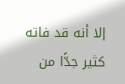إلا أنه قد فاته كثير جدًّا من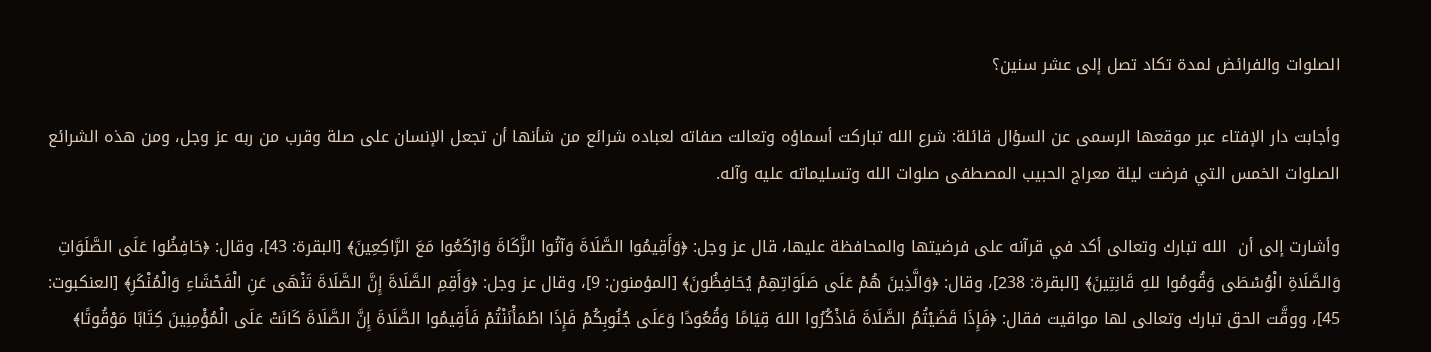الصلوات والفرائض لمدة تكاد تصل إلى عشر سنين؟

وأجابت دار الإفتاء عبر موقعها الرسمى عن السؤال قائلة: شرع الله تباركت أسماؤه وتعالت صفاته لعباده شرائع من شأنها أن تجعل الإنسان على صلة وقرب من ربه عز وجل، ومن هذه الشرائع الصلوات الخمس التي فرضت ليلة معراج الحبيب المصطفى صلوات الله وتسليماته عليه وآله.

وأشارت إلى أن  الله تبارك وتعالى أكد في قرآنه على فرضيتها والمحافظة عليها، قال عز وجل: ﴿وَأَقِيمُوا الصَّلَاةَ وَآتُوا الزَّكَاةَ وَارْكَعُوا مَعَ الرَّاكِعِينَ﴾ [البقرة: 43]، وقال: ﴿حَافِظُوا عَلَى الصَّلَوَاتِ وَالصَّلَاةِ الْوُسْطَى وَقُومُوا للهِ قَانِتِينَ﴾ [البقرة: 238]، وقال: ﴿وَالَّذِينَ هُمْ عَلَى صَلَوَاتِهِمْ يُحَافِظُونَ﴾ [المؤمنون: 9]، وقال عز وجل: ﴿وَأَقِمِ الصَّلَاةَ إِنَّ الصَّلَاةَ تَنْهَى عَنِ الْفَحْشَاءِ وَالْمُنْكَرِ﴾ [العنكبوت: 45]، ووقَّت الحق تبارك وتعالى لها مواقيت فقال: ﴿فَإِذَا قَضَيْتُمُ الصَّلَاةَ فَاذْكُرُوا اللهَ قِيَامًا وَقُعُودًا وَعَلَى جُنُوبِكُمْ فَإِذَا اطْمَأْنَنْتُمْ فَأَقِيمُوا الصَّلَاةَ إِنَّ الصَّلَاةَ كَانَتْ عَلَى الْمُؤْمِنِينَ كِتَابًا مَوْقُوتًا﴾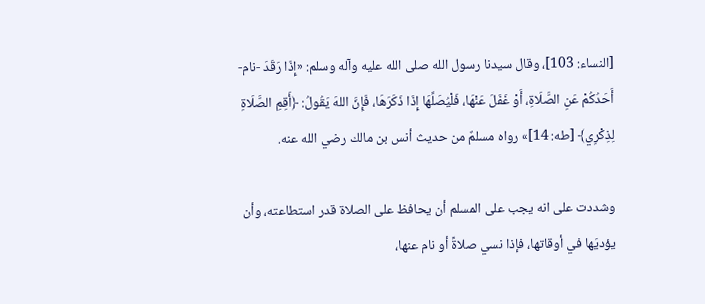[النساء: 103]، وقال سيدنا رسول الله صلى الله عليه وآله وسلم: «إِذَا رَقَدَ -نام- أَحَدُكُمْ عَنِ الصَّلَاةِ، أَوْ غَفَلَ عَنْهَا، فَلْيُصَلِّهَا إِذَا ذَكَرَهَا، فَإِنَّ اللهَ يَقُولُ: ﴿أَقِمِ الصَّلَاةِ لِذِكْرِي﴾ [طه: 14]» رواه مسلمٌ من حديث أنس بن مالك رضي الله عنه.

وشددت على انه يجب على المسلم أن يحافظ على الصلاة قدر استطاعته، وأن يؤديَها في أوقاتها، فإذا نسي صلاةً أو نام عنها،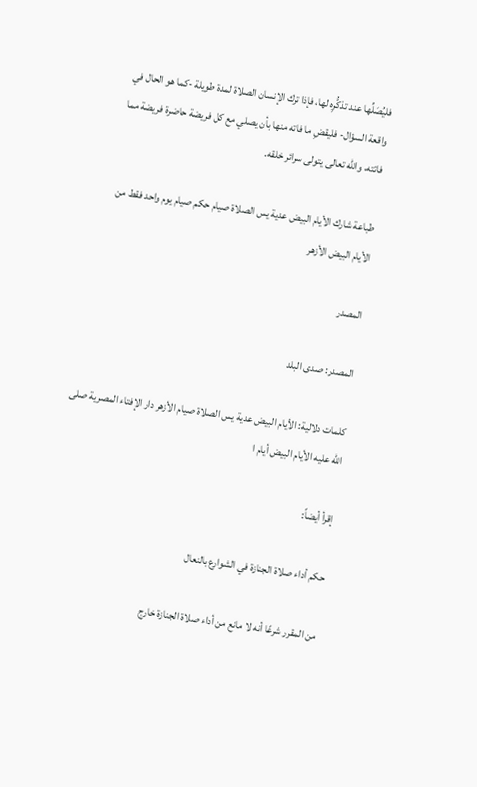فليُصَلِّها عند تذكُّرِه لها، فإذا ترك الإنسان الصلاة لمدة طويلة -كما هو الحال في واقعة السؤال- فليقضِ ما فاته منها بأن يصلي مع كل فريضة حاضرة فريضة مما فاتته، والله تعالى يتولى سرائر خلقه.

طباعة شارك الأيام البيض عدية يس الصلاة صيام حكم صيام يوم واحد فقط من الأيام البيض الأزهر

المصدر

المصدر: صدى البلد

كلمات دلالية: الأيام البيض عدية يس الصلاة صيام الأزهر دار الإفتاء المصریة صلى الله علیه الأیام البیض أیام ا

إقرأ أيضاً:

حكم أداء صلاة الجنازة في الشوارع بالنعال

من المقرر شرعًا أنه لا مانع من أداء صلاة الجنازة خارج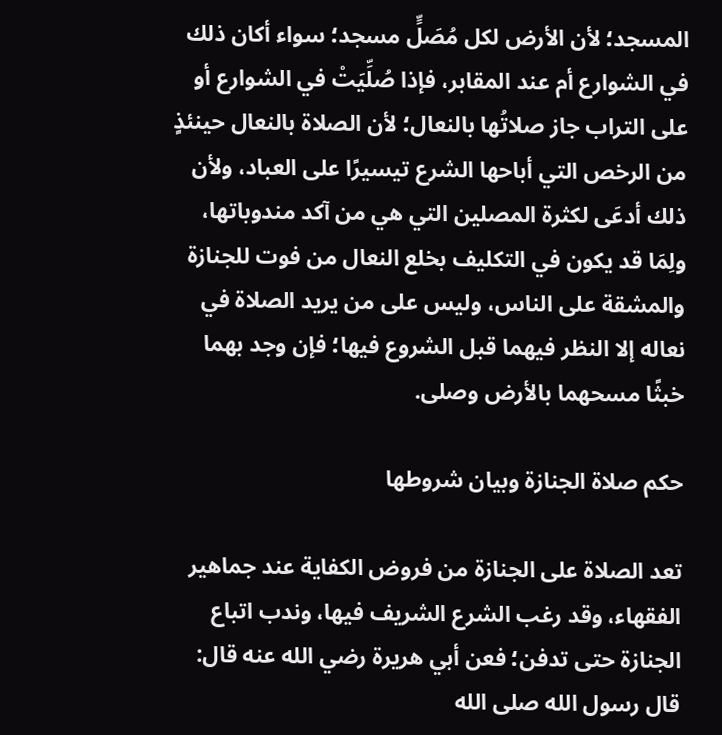المسجد؛ لأن الأرض لكل مُصَلٍّ مسجد؛ سواء أكان ذلك في الشوارع أم عند المقابر، فإذا صُلِّيَتْ في الشوارع أو على التراب جاز صلاتُها بالنعال؛ لأن الصلاة بالنعال حينئذٍ من الرخص التي أباحها الشرع تيسيرًا على العباد، ولأن ذلك أدعَى لكثرة المصلين التي هي من آكد مندوباتها، ولِمَا قد يكون في التكليف بخلع النعال من فوت للجنازة والمشقة على الناس، وليس على من يريد الصلاة في نعاله إلا النظر فيهما قبل الشروع فيها؛ فإن وجد بهما خبثًا مسحهما بالأرض وصلى.

حكم صلاة الجنازة وبيان شروطها

تعد الصلاة على الجنازة من فروض الكفاية عند جماهير الفقهاء، وقد رغب الشرع الشريف فيها، وندب اتباع الجنازة حتى تدفن؛ فعن أبي هريرة رضي الله عنه قال: قال رسول الله صلى الله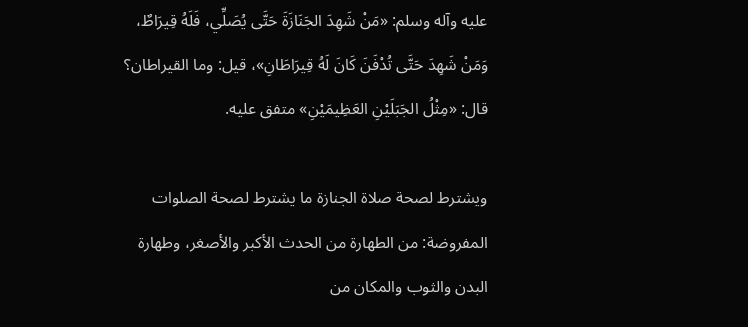عليه وآله وسلم: «مَنْ شَهِدَ الجَنَازَةَ حَتَّى يُصَلِّي، فَلَهُ قِيرَاطٌ، وَمَنْ شَهِدَ حَتَّى تُدْفَنَ كَانَ لَهُ قِيرَاطَانِ»، قيل: وما القيراطان؟ قال: «مِثْلُ الجَبَلَيْنِ العَظِيمَيْنِ» متفق عليه.

ويشترط لصحة صلاة الجنازة ما يشترط لصحة الصلوات المفروضة: من الطهارة من الحدث الأكبر والأصغر، وطهارة البدن والثوب والمكان من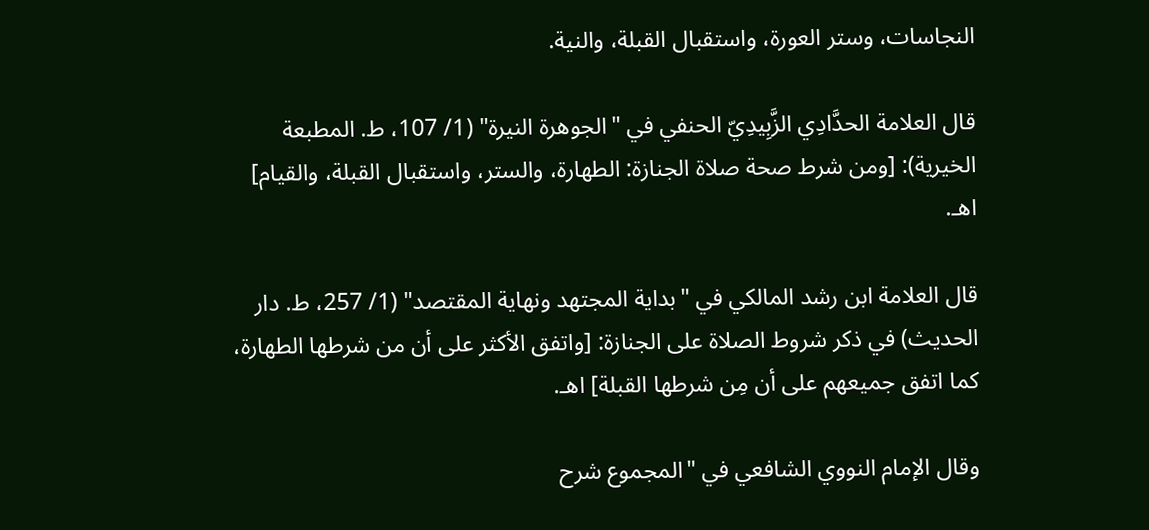النجاسات، وستر العورة، واستقبال القبلة، والنية.

قال العلامة الحدَّادِي الزَّبِيدِيّ الحنفي في "الجوهرة النيرة" (1/ 107، ط. المطبعة الخيرية): [ومن شرط صحة صلاة الجنازة: الطهارة، والستر، واستقبال القبلة، والقيام] اهـ.

قال العلامة ابن رشد المالكي في "بداية المجتهد ونهاية المقتصد" (1/ 257، ط. دار الحديث) في ذكر شروط الصلاة على الجنازة: [واتفق الأكثر على أن من شرطها الطهارة، كما اتفق جميعهم على أن مِن شرطها القبلة] اهـ.

وقال الإمام النووي الشافعي في "المجموع شرح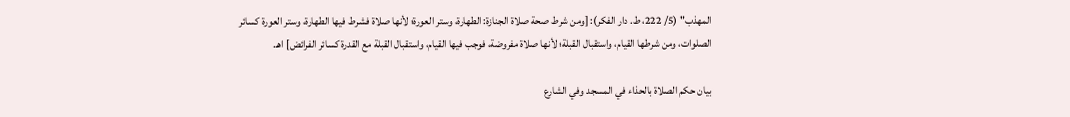المهذب" (5/ 222، ط. دار الفكر): [ومن شرط صحة صلاة الجنازة: الطهارة، وستر العورة؛ لأنها صلاة فشرط فيها الطهارة، وستر العورة كسائر الصلوات، ومن شرطها القيام، واستقبال القبلة؛ لأنها صلاة مفروضة، فوجب فيها القيام، واستقبال القبلة مع القدرة كسائر الفرائض] اهـ.

بيان حكم الصلاة بالحذاء في المسجد وفي الشارع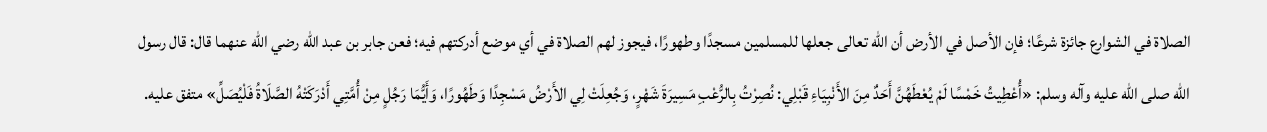الصلاة في الشوارع جائزة شرعًا؛ فإن الأصل في الأرض أن الله تعالى جعلها للمسلمين مسجدًا وطهورًا، فيجوز لهم الصلاة في أي موضع أدركتهم فيه؛ فعن جابر بن عبد الله رضي الله عنهما قال: قال رسول الله صلى الله عليه وآله وسلم: «أُعْطِيتُ خَمْسًا لَمْ يُعْطَهُنَّ أَحَدٌ مِنَ الأَنْبِيَاءِ قَبْلِي: نُصِرْتُ بِالرُّعْبِ مَسِيرَةَ شَهْرٍ، وَجُعِلَتْ لِي الأَرْضُ مَسْجِدًا وَطَهُورًا، وَأَيُّمَا رَجُلٍ مِنْ أُمَّتِي أَدْرَكَتْهُ الصَّلَاةُ فَلْيُصَلِّ» متفق عليه.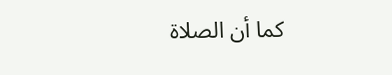كما أن الصلاة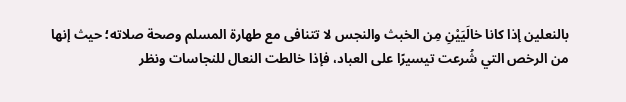بالنعلين إذا كانا خالَيَيْنِ مِن الخبث والنجس لا تتنافى مع طهارة المسلم وصحة صلاته؛ حيث إنها من الرخص التي شُرعت تيسيرًا على العباد، فإذا خالطت النعال للنجاسات ونظر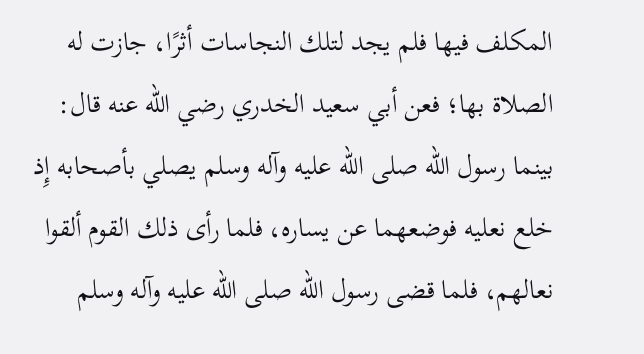المكلف فيها فلم يجد لتلك النجاسات أثرًا، جازت له الصلاة بها؛ فعن أبي سعيد الخدري رضي الله عنه قال: بينما رسول الله صلى الله عليه وآله وسلم يصلي بأصحابه إِذ خلع نعليه فوضعهما عن يساره، فلما رأى ذلك القوم ألقوا نعالهم، فلما قضى رسول الله صلى الله عليه وآله وسلم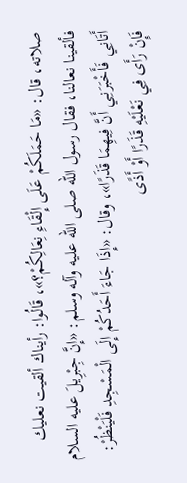صلاته، قال: «مَا حَمَلَكُمْ عَلَى إِلْقَاءِ نِعَالِكُمْ؟»، قَالُوا: رأيناك ألقيت نعليك فألقينا نعالنا، فقال رسول الله صلى الله عليه وآله وسلم: «إِنَّ جِبْرِيلَ عليه السلام أَتَانِي فَأَخْبَرَنِي أَنَّ فِيهِمَا قَذَرًا»، وقال: «إِذَا جَاءَ أَحَدُكُمْ إِلَى الْمَسْجِدِ فَلْيَنْظُرْ: فَإِنْ رَأَى فِي نَعْلَيْهِ قَذَرًا أَوْ أَذًى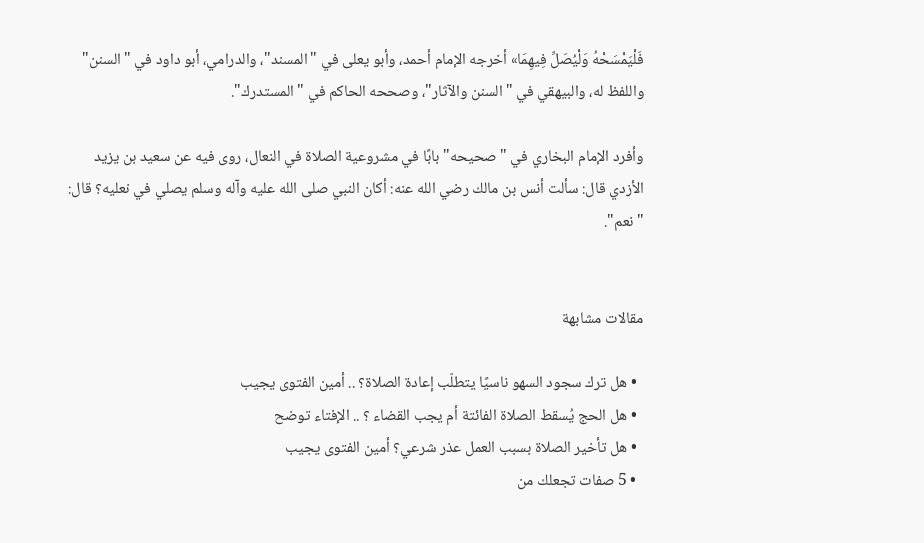فَلْيَمْسَحْهُ وَلْيُصَلِّ فِيهِمَا» أخرجه الإمام أحمد، وأبو يعلى في "المسند"، والدرامي، أبو داود في "السنن" واللفظ له، والبيهقي في "السنن والآثار"، وصححه الحاكم في "المستدرك".

وأفرد الإمام البخاري في "صحيحه" بابًا في مشروعية الصلاة في النعال، روى فيه عن سعيد بن يزيد الأزدي قال: سألت أنس بن مالك رضي الله عنه: أكان النبي صلى الله عليه وآله وسلم يصلي في نعليه؟ قال: "نعم".


مقالات مشابهة

  • هل ترك سجود السهو ناسيًا يتطلّب إعادة الصلاة؟ .. أمين الفتوى يجيب
  • هل الحج يُسقط الصلاة الفائتة أم يجب القضاء ؟ .. الإفتاء توضح
  • هل تأخير الصلاة بسبب العمل عذر شرعي؟ أمين الفتوى يجيب
  • 5 صفات تجعلك من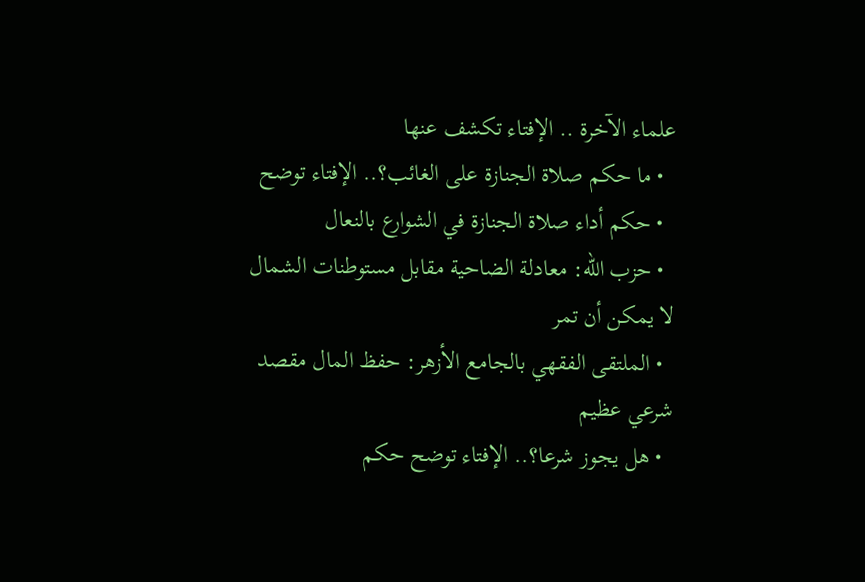علماء الآخرة .. الإفتاء تكشف عنها
  • ما حكم صلاة الجنازة على الغائب؟.. الإفتاء توضح
  • حكم أداء صلاة الجنازة في الشوارع بالنعال
  • حزب الله: معادلة الضاحية مقابل مستوطنات الشمال لا يمكن أن تمر
  • الملتقى الفقهي بالجامع الأزهر: حفظ المال مقصد شرعي عظيم
  • هل يجوز شرعا؟.. الإفتاء توضح حكم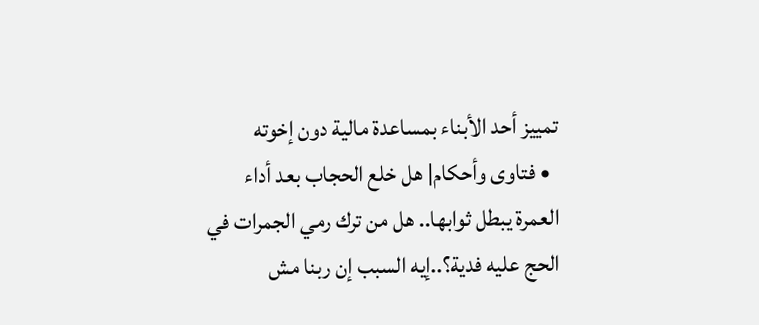تمييز أحد الأبناء بمساعدة مالية دون إخوته
  • فتاوى وأحكام| هل خلع الحجاب بعد أداء العمرة يبطل ثوابها.. هل من ترك رمي الجمرات في الحج عليه فدية؟..إيه السبب إن ربنا مش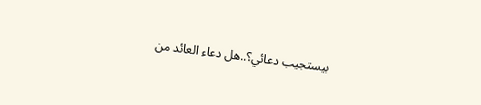بيستجيب دعائي؟..هل دعاء العائد من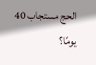الحج مستجاب 40 يومًا؟